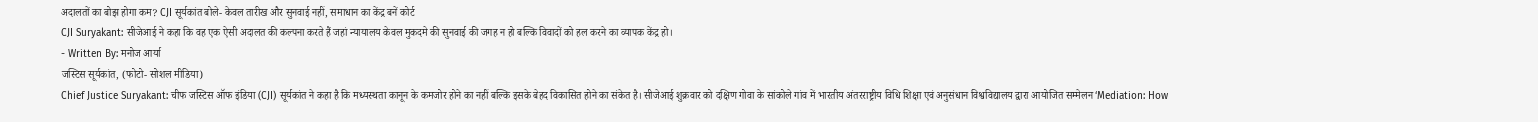अदालतों का बोझ होगा कम? CJI सूर्यकांत बोले- केवल तारीख और सुनवाई नहीं, समाधान का केंद्र बनें कोर्ट
CJI Suryakant: सीजेआई ने कहा कि वह एक ऐसी अदालत की कल्पना करते हैं जहां न्यायालय केवल मुकदमे की सुनवाई की जगह न हो बल्कि विवादों को हल करने का व्यापक केंद्र हो।
- Written By: मनोज आर्या
जस्टिस सूर्यकांत, (फोटो- सोशल मीडिया)
Chief Justice Suryakant: चीफ जस्टिस ऑफ इंडिया (CJI) सूर्यकांत ने कहा है कि मध्यस्थता कानून के कमजोर होने का नहीं बल्कि इसके बेहद विकासित होने का संकेत है। सीजेआई शुक्रवार को दक्षिण गोवा के सांकोले गांव में भारतीय अंतरराष्ट्रीय विधि शिक्षा एवं अनुसंधान विश्वविद्यालय द्वारा आयोजित सम्मेलन ‘Mediation: How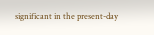significant in the present-day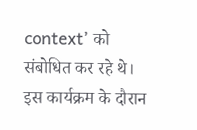context’ को संबोधित कर रहे थे।
इस कार्यक्रम के दौरान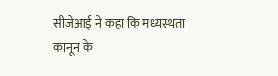सीजेआई ने कहा कि मध्यस्थता कानून के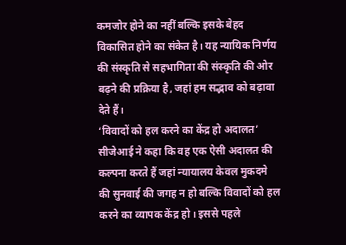कमजोर होने का नहीं बल्कि इसके बेहद विकासित होने का संकेत है। यह न्यायिक निर्णय की संस्कृति से सहभागिता की संस्कृति की ओर बढ़ने की प्रक्रिया है, जहां हम सद्भाव को बढ़ावा देते हैं।
‘विवादों को हल करने का केंद्र हो अदालत’
सीजेआई ने कहा कि वह एक ऐसी अदालत की कल्पना करते हैं जहां न्यायालय केवल मुकदमे की सुनवाई की जगह न हो बल्कि विवादों को हल करने का व्यापक केंद्र हो। इससे पहले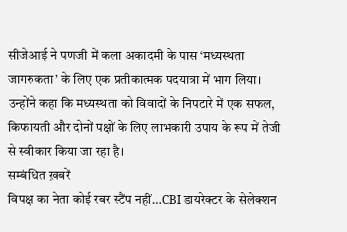सीजेआई ने पणजी में कला अकादमी के पास ‘मध्यस्थता जागरुकता’ के लिए एक प्रतीकात्मक पदयात्रा में भाग लिया। उन्होंने कहा कि मध्यस्थता को विवादों के निपटारे में एक सफल, किफायती और दोनों पक्षों के लिए लाभकारी उपाय के रूप में तेजी से स्वीकार किया जा रहा है।
सम्बंधित ख़बरें
विपक्ष का नेता कोई रबर स्टैंप नहीं…CBI डायरेक्टर के सेलेक्शन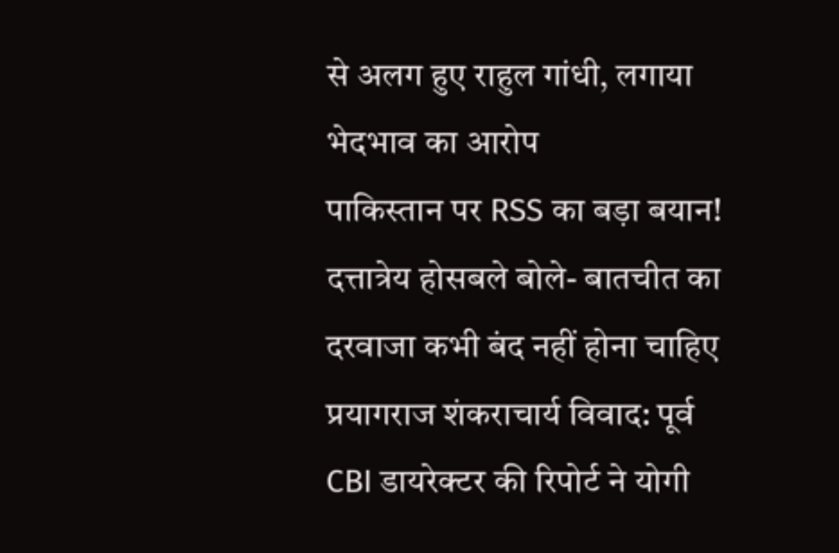से अलग हुए राहुल गांधी, लगाया भेदभाव का आरोप
पाकिस्तान पर RSS का बड़ा बयान! दत्तात्रेय होसबले बोले- बातचीत का दरवाजा कभी बंद नहीं होना चाहिए
प्रयागराज शंकराचार्य विवाद: पूर्व CBI डायरेक्टर की रिपोर्ट ने योगी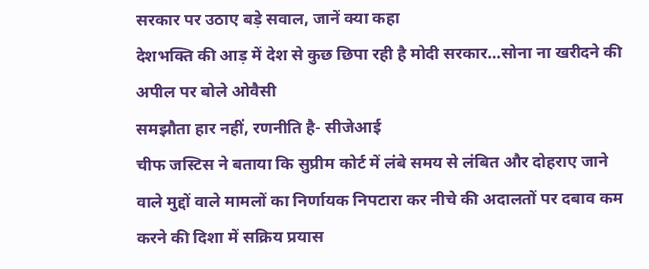सरकार पर उठाए बड़े सवाल, जानें क्या कहा
देशभक्ति की आड़ में देश से कुछ छिपा रही है मोदी सरकार…सोना ना खरीदने की अपील पर बोले ओवैसी
समझौता हार नहीं, रणनीति है- सीजेआई
चीफ जस्टिस ने बताया कि सुप्रीम कोर्ट में लंबे समय से लंबित और दोहराए जाने वाले मुद्दों वाले मामलों का निर्णायक निपटारा कर नीचे की अदालतों पर दबाव कम करने की दिशा में सक्रिय प्रयास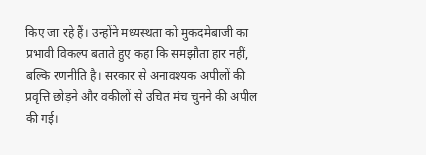किए जा रहे हैं। उन्होंने मध्यस्थता को मुकदमेबाजी का प्रभावी विकल्प बताते हुए कहा कि समझौता हार नहीं, बल्कि रणनीति है। सरकार से अनावश्यक अपीलों की प्रवृत्ति छोड़ने और वकीलों से उचित मंच चुनने की अपील की गई।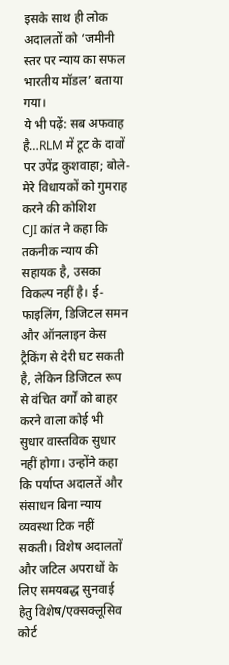इसके साथ ही लोक अदालतों को ‘जमीनी स्तर पर न्याय का सफल भारतीय मॉडल’ बताया गया।
ये भी पढ़ें: सब अफवाह है…RLM में टूट के दावों पर उपेंद्र कुशवाहा; बोले- मेरे विधायकों को गुमराह करने की कोशिश
CJI कांत ने कहा कि तकनीक न्याय की सहायक है, उसका विकल्प नहीं है। ई-फाइलिंग, डिजिटल समन और ऑनलाइन केस ट्रैकिंग से देरी घट सकती है, लेकिन डिजिटल रूप से वंचित वर्गों को बाहर करने वाला कोई भी सुधार वास्तविक सुधार नहीं होगा। उन्होंने कहा कि पर्याप्त अदालतें और संसाधन बिना न्याय व्यवस्था टिक नहीं सकती। विशेष अदालतों और जटिल अपराधों के लिए समयबद्ध सुनवाई हेतु विशेष/एक्सक्लूसिव कोर्ट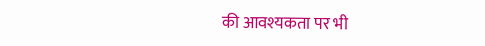की आवश्यकता पर भी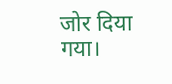जोर दिया गया।